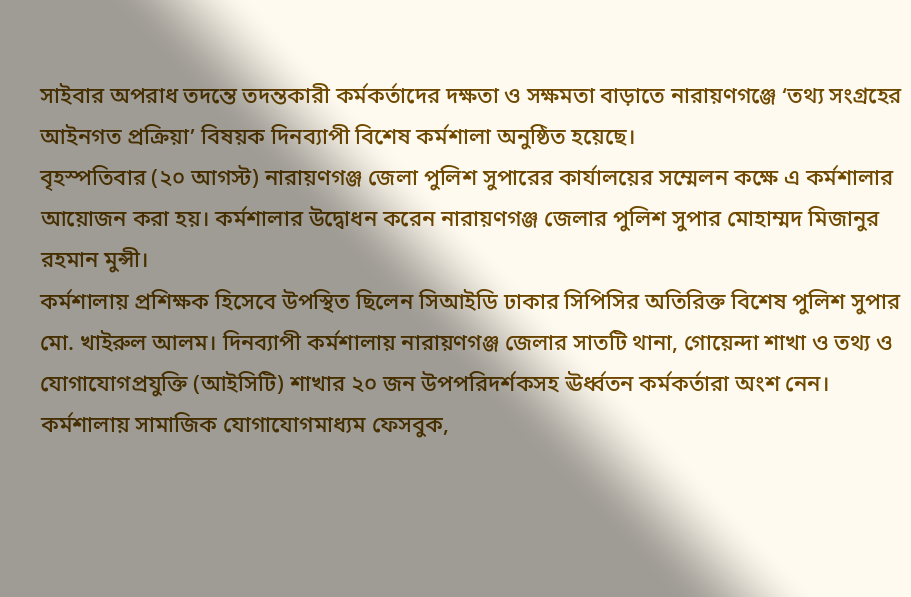সাইবার অপরাধ তদন্তে তদন্তকারী কর্মকর্তাদের দক্ষতা ও সক্ষমতা বাড়াতে নারায়ণগঞ্জে ‘তথ্য সংগ্রহের আইনগত প্রক্রিয়া’ বিষয়ক দিনব্যাপী বিশেষ কর্মশালা অনুষ্ঠিত হয়েছে।
বৃহস্পতিবার (২০ আগস্ট) নারায়ণগঞ্জ জেলা পুলিশ সুপারের কার্যালয়ের সম্মেলন কক্ষে এ কর্মশালার আয়োজন করা হয়। কর্মশালার উদ্বোধন করেন নারায়ণগঞ্জ জেলার পুলিশ সুপার মোহাম্মদ মিজানুর রহমান মুন্সী।
কর্মশালায় প্রশিক্ষক হিসেবে উপস্থিত ছিলেন সিআইডি ঢাকার সিপিসির অতিরিক্ত বিশেষ পুলিশ সুপার মো. খাইরুল আলম। দিনব্যাপী কর্মশালায় নারায়ণগঞ্জ জেলার সাতটি থানা, গোয়েন্দা শাখা ও তথ্য ও যোগাযোগপ্রযুক্তি (আইসিটি) শাখার ২০ জন উপপরিদর্শকসহ ঊর্ধ্বতন কর্মকর্তারা অংশ নেন।
কর্মশালায় সামাজিক যোগাযোগমাধ্যম ফেসবুক,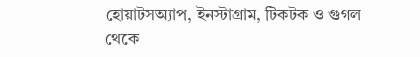হোয়াটসঅ্যাপ, ইনস্টাগ্রাম, টিকটক ও গুগল থেকে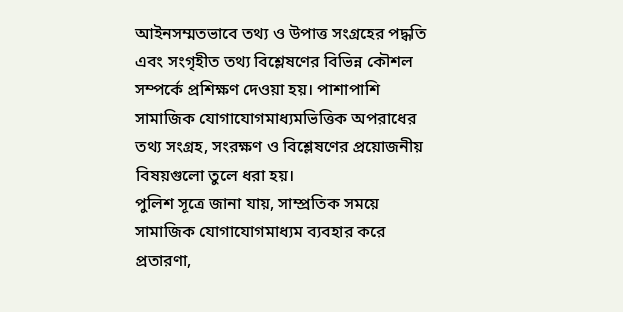আইনসম্মতভাবে তথ্য ও উপাত্ত সংগ্রহের পদ্ধতি এবং সংগৃহীত তথ্য বিশ্লেষণের বিভিন্ন কৌশল সম্পর্কে প্রশিক্ষণ দেওয়া হয়। পাশাপাশি সামাজিক যোগাযোগমাধ্যমভিত্তিক অপরাধের তথ্য সংগ্রহ, সংরক্ষণ ও বিশ্লেষণের প্রয়োজনীয় বিষয়গুলো তুলে ধরা হয়।
পুলিশ সূত্রে জানা যায়, সাম্প্রতিক সময়ে সামাজিক যোগাযোগমাধ্যম ব্যবহার করে প্রতারণা,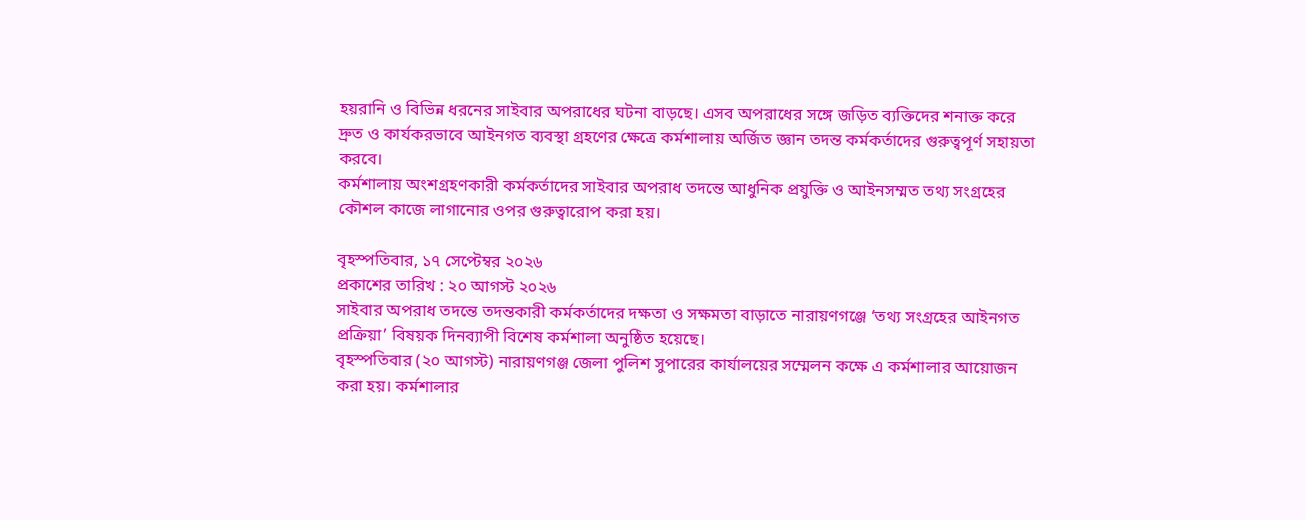হয়রানি ও বিভিন্ন ধরনের সাইবার অপরাধের ঘটনা বাড়ছে। এসব অপরাধের সঙ্গে জড়িত ব্যক্তিদের শনাক্ত করে দ্রুত ও কার্যকরভাবে আইনগত ব্যবস্থা গ্রহণের ক্ষেত্রে কর্মশালায় অর্জিত জ্ঞান তদন্ত কর্মকর্তাদের গুরুত্বপূর্ণ সহায়তা করবে।
কর্মশালায় অংশগ্রহণকারী কর্মকর্তাদের সাইবার অপরাধ তদন্তে আধুনিক প্রযুক্তি ও আইনসম্মত তথ্য সংগ্রহের কৌশল কাজে লাগানোর ওপর গুরুত্বারোপ করা হয়।

বৃহস্পতিবার, ১৭ সেপ্টেম্বর ২০২৬
প্রকাশের তারিখ : ২০ আগস্ট ২০২৬
সাইবার অপরাধ তদন্তে তদন্তকারী কর্মকর্তাদের দক্ষতা ও সক্ষমতা বাড়াতে নারায়ণগঞ্জে ‘তথ্য সংগ্রহের আইনগত প্রক্রিয়া’ বিষয়ক দিনব্যাপী বিশেষ কর্মশালা অনুষ্ঠিত হয়েছে।
বৃহস্পতিবার (২০ আগস্ট) নারায়ণগঞ্জ জেলা পুলিশ সুপারের কার্যালয়ের সম্মেলন কক্ষে এ কর্মশালার আয়োজন করা হয়। কর্মশালার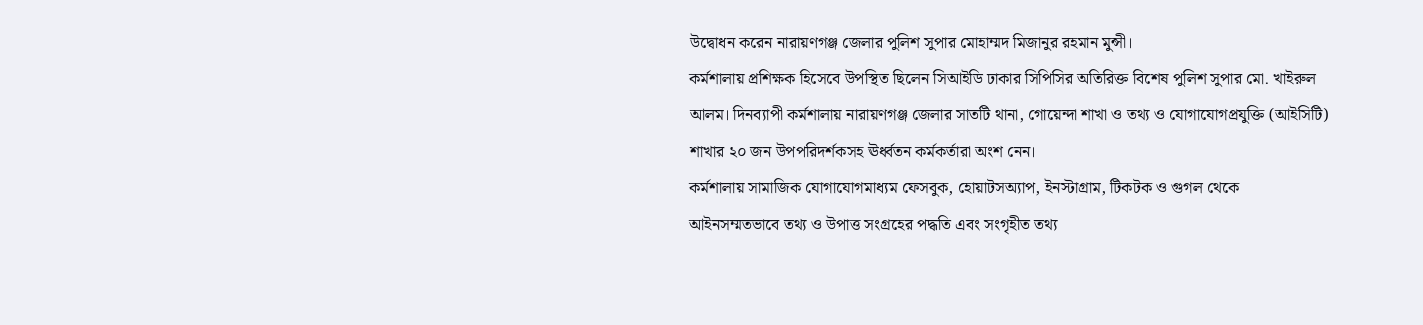উদ্বোধন করেন নারায়ণগঞ্জ জেলার পুলিশ সুপার মোহাম্মদ মিজানুর রহমান মুন্সী।
কর্মশালায় প্রশিক্ষক হিসেবে উপস্থিত ছিলেন সিআইডি ঢাকার সিপিসির অতিরিক্ত বিশেষ পুলিশ সুপার মো. খাইরুল আলম। দিনব্যাপী কর্মশালায় নারায়ণগঞ্জ জেলার সাতটি থানা, গোয়েন্দা শাখা ও তথ্য ও যোগাযোগপ্রযুক্তি (আইসিটি) শাখার ২০ জন উপপরিদর্শকসহ ঊর্ধ্বতন কর্মকর্তারা অংশ নেন।
কর্মশালায় সামাজিক যোগাযোগমাধ্যম ফেসবুক, হোয়াটসঅ্যাপ, ইনস্টাগ্রাম, টিকটক ও গুগল থেকে আইনসম্মতভাবে তথ্য ও উপাত্ত সংগ্রহের পদ্ধতি এবং সংগৃহীত তথ্য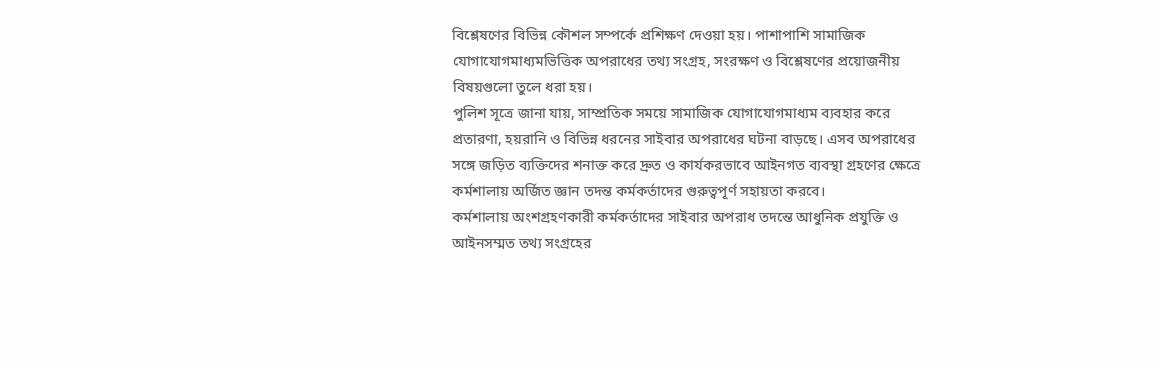বিশ্লেষণের বিভিন্ন কৌশল সম্পর্কে প্রশিক্ষণ দেওয়া হয়। পাশাপাশি সামাজিক যোগাযোগমাধ্যমভিত্তিক অপরাধের তথ্য সংগ্রহ, সংরক্ষণ ও বিশ্লেষণের প্রয়োজনীয় বিষয়গুলো তুলে ধরা হয়।
পুলিশ সূত্রে জানা যায়, সাম্প্রতিক সময়ে সামাজিক যোগাযোগমাধ্যম ব্যবহার করে প্রতারণা, হয়রানি ও বিভিন্ন ধরনের সাইবার অপরাধের ঘটনা বাড়ছে। এসব অপরাধের সঙ্গে জড়িত ব্যক্তিদের শনাক্ত করে দ্রুত ও কার্যকরভাবে আইনগত ব্যবস্থা গ্রহণের ক্ষেত্রে কর্মশালায় অর্জিত জ্ঞান তদন্ত কর্মকর্তাদের গুরুত্বপূর্ণ সহায়তা করবে।
কর্মশালায় অংশগ্রহণকারী কর্মকর্তাদের সাইবার অপরাধ তদন্তে আধুনিক প্রযুক্তি ও আইনসম্মত তথ্য সংগ্রহের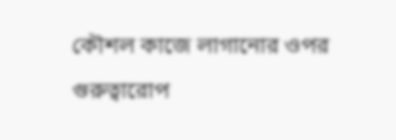কৌশল কাজে লাগানোর ওপর গুরুত্বারোপ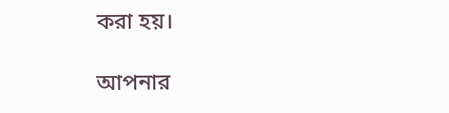করা হয়।

আপনার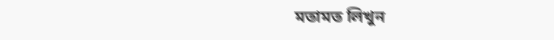মতামত লিখুন